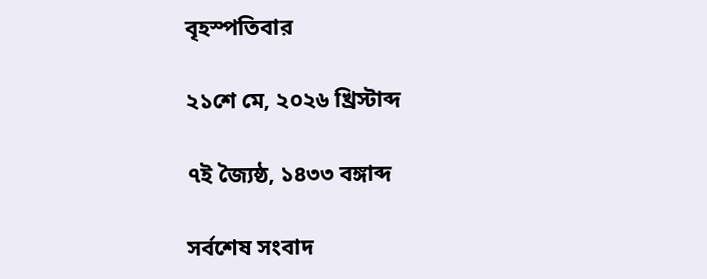বৃহস্পতিবার

২১শে মে, ২০২৬ খ্রিস্টাব্দ

৭ই জ্যৈষ্ঠ, ১৪৩৩ বঙ্গাব্দ

সর্বশেষ সংবাদ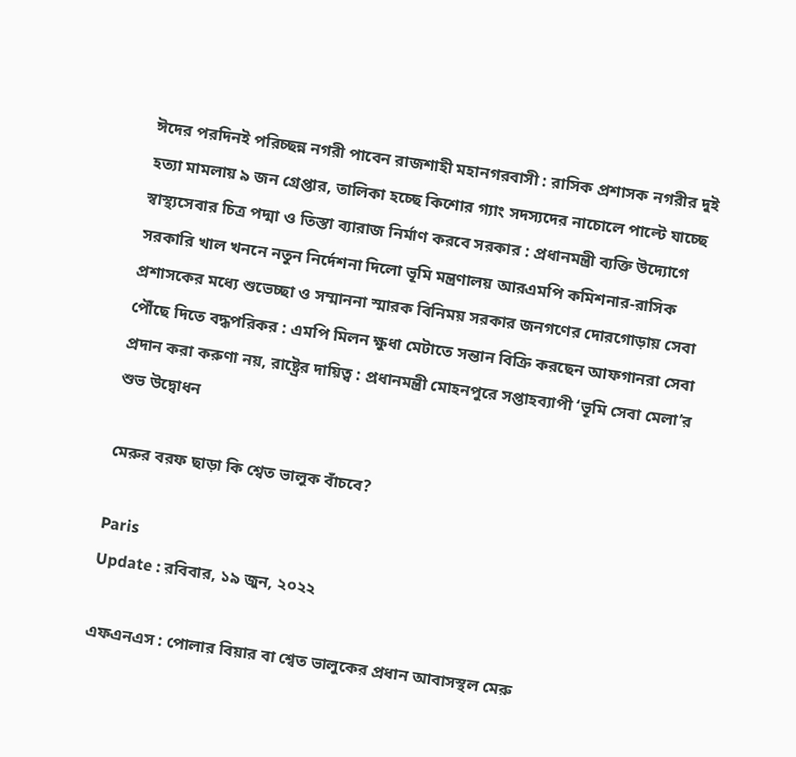ঈদের পরদিনই পরিচ্ছন্ন নগরী পাবেন রাজশাহী মহানগরবাসী : রাসিক প্রশাসক নগরীর দুই হত্যা মামলায় ৯ জন গ্রেপ্তার, তালিকা হচ্ছে কিশোর গ্যাং সদস্যদের নাচোলে পাল্টে যাচ্ছে স্বাস্থ্যসেবার চিত্র পদ্মা ও তিস্তা ব্যারাজ নির্মাণ করবে সরকার : প্রধানমন্ত্রী ব্যক্তি উদ্যোগে সরকারি খাল খননে নতুন নির্দেশনা দিলো ভূমি মন্ত্রণালয় আরএমপি কমিশনার-রাসিক প্রশাসকের মধ্যে শুভেচ্ছা ও সম্মাননা স্মারক বিনিময় সরকার জনগণের দোরগোড়ায় সেবা পৌঁছে দিতে বদ্ধপরিকর : এমপি মিলন ক্ষুধা মেটাতে সন্তান বিক্রি করছেন আফগানরা সেবা প্রদান করা করুণা নয়, রাষ্ট্রের দায়িত্ব : প্রধানমন্ত্রী মোহনপুরে সপ্তাহব্যাপী ‘ভূমি সেবা মেলা’র শুভ উদ্বোধন

মেরুর বরফ ছাড়া কি শ্বেত ভালুক বাঁচবে?

Paris
Update : রবিবার, ১৯ জুন, ২০২২

এফএনএস : পোলার বিয়ার বা শ্বেত ভালুকের প্রধান আবাসস্থল মেরু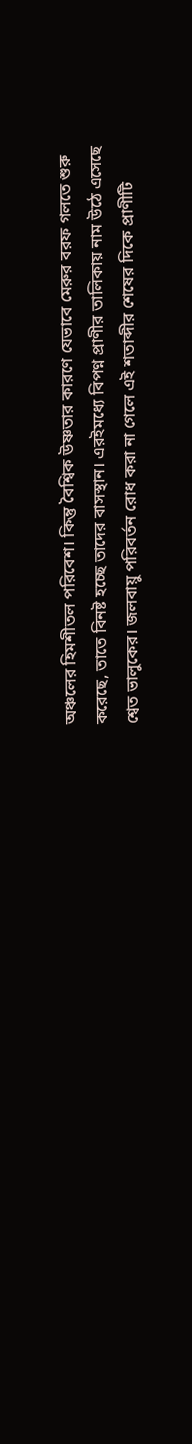অঞ্চলের হিমশীতল পরিবেশ। কিন্তু বৈশ্বিক উষ্ণতার কারণে যেভাবে মেরুর বরফ গলতে শুরু করেছে, তাতে বিনষ্ট হচ্ছে তাদের বাসস্থান। এরইমধ্যে বিপণ্ন প্রাণীর তালিকায় নাম উঠে এসেছে শ্বেত ভালুকের। জলবায়ু পরিবর্তন রোধ করা না গেলে এই শতাব্দীর শেষের দিকে প্রাণীটি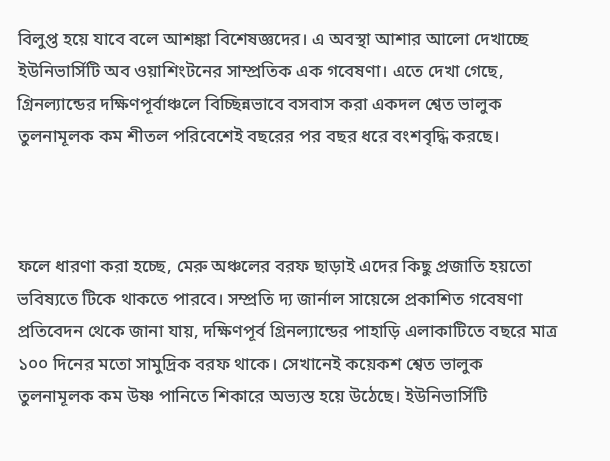বিলুপ্ত হয়ে যাবে বলে আশঙ্কা বিশেষজ্ঞদের। এ অবস্থা আশার আলো দেখাচ্ছে ইউনিভার্সিটি অব ওয়াশিংটনের সাম্প্রতিক এক গবেষণা। এতে দেখা গেছে, গ্রিনল্যান্ডের দক্ষিণপূর্বাঞ্চলে বিচ্ছিন্নভাবে বসবাস করা একদল শ্বেত ভালুক তুলনামূলক কম শীতল পরিবেশেই বছরের পর বছর ধরে বংশবৃদ্ধি করছে।



ফলে ধারণা করা হচ্ছে, মেরু অঞ্চলের বরফ ছাড়াই এদের কিছু প্রজাতি হয়তো ভবিষ্যতে টিকে থাকতে পারবে। সম্প্রতি দ্য জার্নাল সায়েন্সে প্রকাশিত গবেষণা প্রতিবেদন থেকে জানা যায়, দক্ষিণপূর্ব গ্রিনল্যান্ডের পাহাড়ি এলাকাটিতে বছরে মাত্র ১০০ দিনের মতো সামুদ্রিক বরফ থাকে। সেখানেই কয়েকশ শ্বেত ভালুক তুলনামূলক কম উষ্ণ পানিতে শিকারে অভ্যস্ত হয়ে উঠেছে। ইউনিভার্সিটি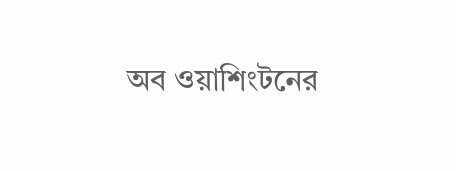অব ওয়াশিংটনের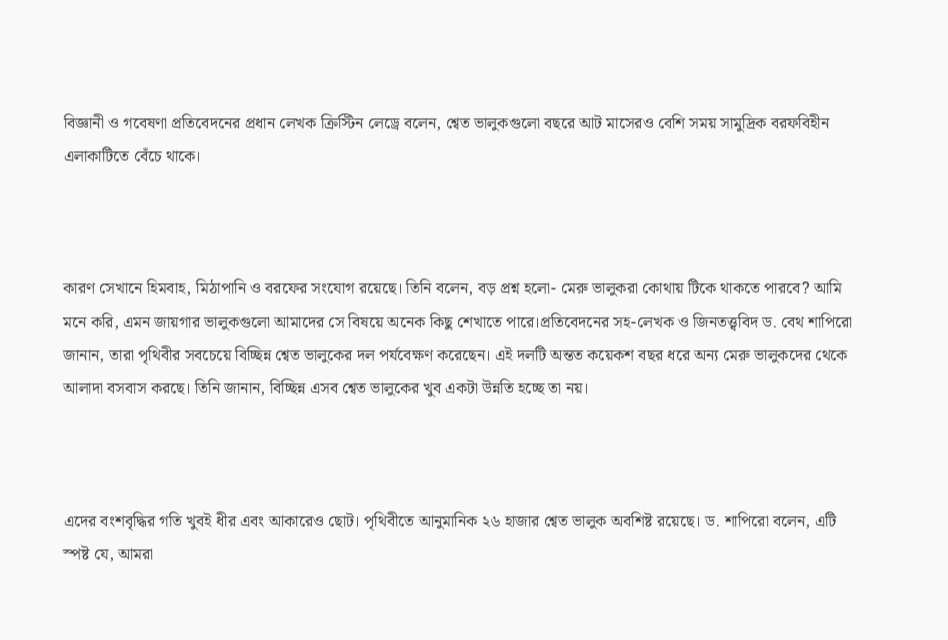বিজ্ঞানী ও গবেষণা প্রতিবেদনের প্রধান লেখক ক্রিস্টিন লেড্রে বলেন, শ্বেত ভালুকগুলো বছরে আট মাসেরও বেশি সময় সামুদ্রিক বরফবিহীন এলাকাটিতে বেঁচে থাকে।



কারণ সেখানে হিমবাহ, মিঠাপানি ও বরফের সংযোগ রয়েছে। তিনি বলেন, বড় প্রশ্ন হলো- মেরু ভালুকরা কোথায় টিকে থাকতে পারবে? আমি মনে করি, এমন জায়গার ভালুকগুলো আমাদের সে বিষয়ে অনেক কিছু শেখাতে পারে।প্রতিবেদনের সহ-লেখক ও জিনতত্ত্ববিদ ড. বেথ শাপিরো জানান, তারা পৃথিবীর সবচেয়ে বিচ্ছিন্ন শ্বেত ভালুকের দল পর্যবেক্ষণ করেছেন। এই দলটি অন্তত কয়েকশ বছর ধরে অন্য মেরু ভালুকদের থেকে আলাদা বসবাস করছে। তিনি জানান, বিচ্ছিন্ন এসব শ্বেত ভালুকের খুব একটা উন্নতি হচ্ছে তা নয়।



এদের বংশবৃদ্ধির গতি খুবই ধীর এবং আকারেও ছোট। পৃথিবীতে আনুমানিক ২৬ হাজার শ্বেত ভালুক অবশিষ্ট রয়েছে। ড. শাপিরো বলেন, এটি স্পষ্ট যে, আমরা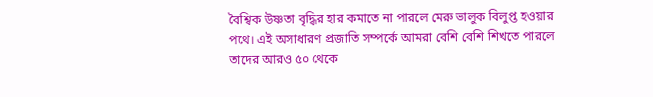বৈশ্বিক উষ্ণতা বৃদ্ধির হার কমাতে না পারলে মেরু ভালুক বিলুপ্ত হওয়ার পথে। এই অসাধারণ প্রজাতি সম্পর্কে আমরা বেশি বেশি শিখতে পারলে তাদের আরও ৫০ থেকে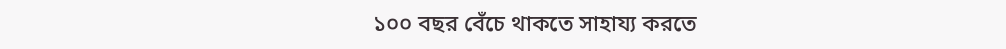১০০ বছর বেঁচে থাকতে সাহায্য করতে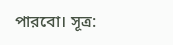পারবো। সূত্র: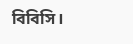বিবিসি।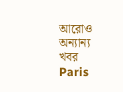আরোও অন্যান্য খবর
Paris